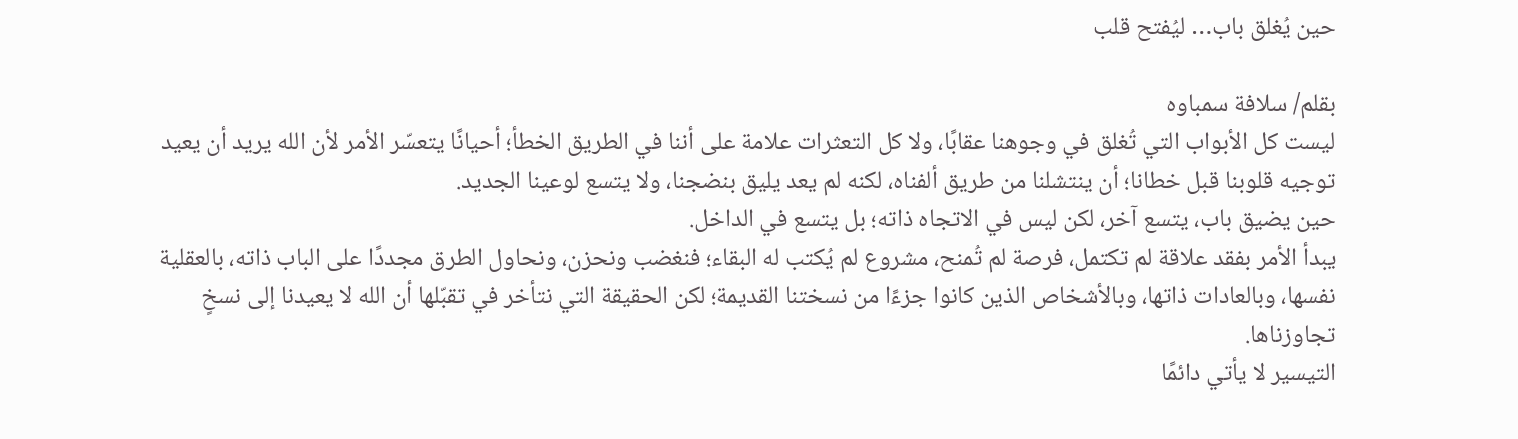حين يُغلق باب… ليُفتح قلب

بقلم/ سلافة سمباوه
ليست كل الأبواب التي تُغلق في وجوهنا عقابًا، ولا كل التعثرات علامة على أننا في الطريق الخطأ؛ أحيانًا يتعسّر الأمر لأن الله يريد أن يعيد توجيه قلوبنا قبل خطانا؛ أن ينتشلنا من طريق ألفناه، لكنه لم يعد يليق بنضجنا، ولا يتسع لوعينا الجديد.
حين يضيق باب، يتسع آخر، لكن ليس في الاتجاه ذاته؛ بل يتسع في الداخل.
يبدأ الأمر بفقد علاقة لم تكتمل، فرصة لم تُمنح، مشروع لم يُكتب له البقاء؛ فنغضب ونحزن، ونحاول الطرق مجددًا على الباب ذاته، بالعقلية نفسها، وبالعادات ذاتها، وبالأشخاص الذين كانوا جزءًا من نسختنا القديمة؛ لكن الحقيقة التي نتأخر في تقبّلها أن الله لا يعيدنا إلى نسخٍ تجاوزناها.
التيسير لا يأتي دائمًا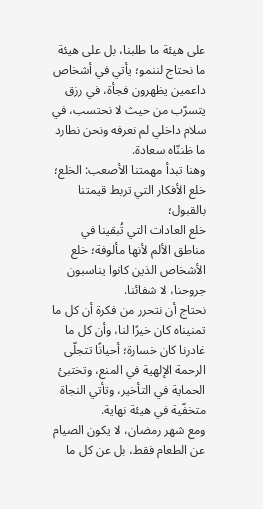على هيئة ما طلبنا، بل على هيئة ما نحتاج لننمو؛ يأتي في أشخاص داعمين يظهرون فجأة، في رزق يتسرّب من حيث لا نحتسب، في سلام داخلي لم نعرفه ونحن نطارد ما ظننّاه سعادة.
وهنا تبدأ مهمتنا الأصعب: الخلع؛
خلع الأفكار التي تربط قيمتنا بالقبول؛
خلع العادات التي تُبقينا في مناطق الألم لأنها مألوفة؛ خلع الأشخاص الذين كانوا يناسبون جروحنا، لا شفائنا.
نحتاج أن نتحرر من فكرة أن كل ما تمنيناه كان خيرًا لنا، وأن كل ما غادرنا كان خسارة؛ أحيانًا تتجلّى الرحمة الإلهية في المنع، وتختبئ الحماية في التأخير، وتأتي النجاة متخفّية في هيئة نهاية.
ومع شهر رمضان، لا يكون الصيام عن الطعام فقط، بل عن كل ما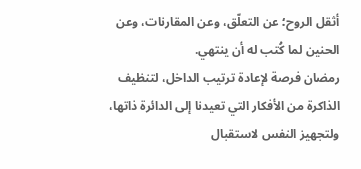أثقل الروح؛ عن التعلّق، وعن المقارنات، وعن الحنين لما كُتب له أن ينتهي.
رمضان فرصة لإعادة ترتيب الداخل، لتنظيف الذاكرة من الأفكار التي تعيدنا إلى الدائرة ذاتها، ولتجهيز النفس لاستقبال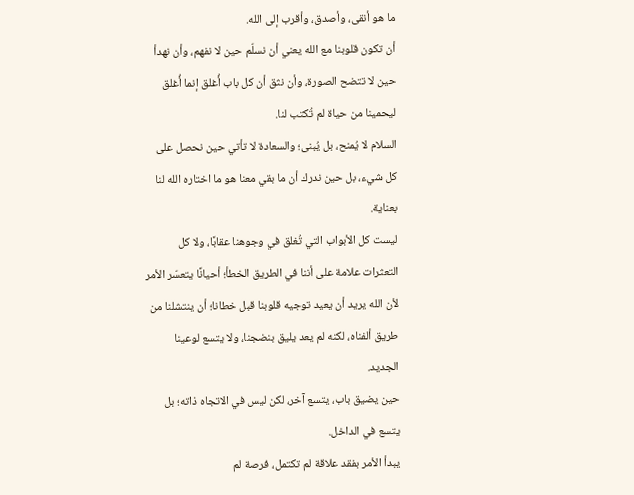ما هو أنقى، وأصدق، وأقرب إلى الله.
أن تكون قلوبنا مع الله يعني أن نسلّم حين لا نفهم، وأن نهدأ حين لا تتضح الصورة، وأن نثق أن كل باب أُغلق إنما أُغلق ليحمينا من حياة لم تُكتب لنا.
السلام لا يُمنح، بل يُبنى؛ والسعادة لا تأتي حين نحصل على كل شيء، بل حين ندرك أن ما بقي معنا هو ما اختاره الله لنا بعناية.
ليست كل الأبواب التي تُغلق في وجوهنا عقابًا، ولا كل التعثرات علامة على أننا في الطريق الخطأ؛ أحيانًا يتعسّر الأمر لأن الله يريد أن يعيد توجيه قلوبنا قبل خطانا؛ أن ينتشلنا من طريق ألفناه، لكنه لم يعد يليق بنضجنا، ولا يتسع لوعينا الجديد.
حين يضيق باب، يتسع آخر، لكن ليس في الاتجاه ذاته؛ بل يتسع في الداخل.
يبدأ الأمر بفقد علاقة لم تكتمل، فرصة لم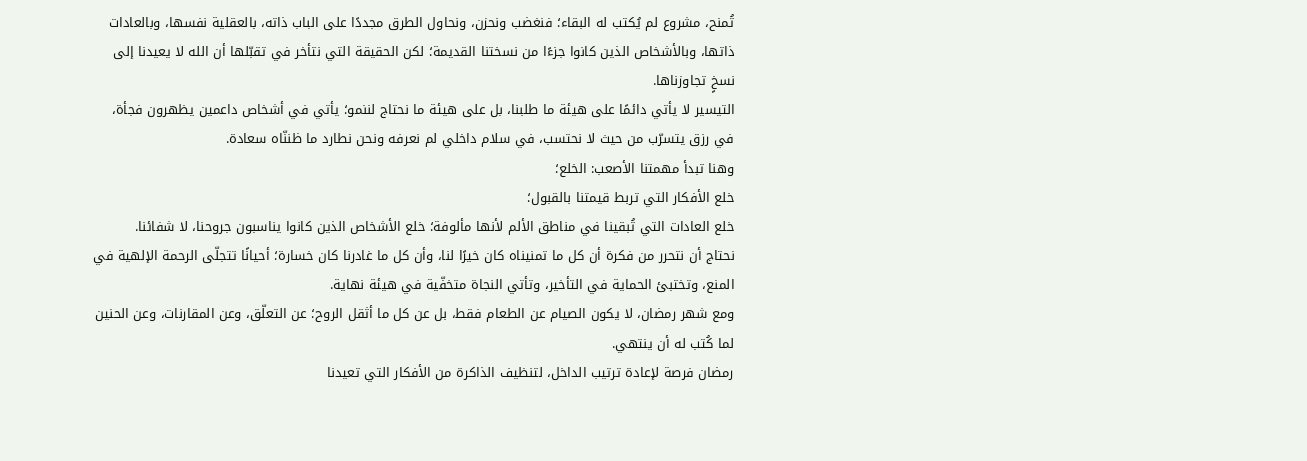تُمنح، مشروع لم يُكتب له البقاء؛ فنغضب ونحزن، ونحاول الطرق مجددًا على الباب ذاته، بالعقلية نفسها، وبالعادات ذاتها، وبالأشخاص الذين كانوا جزءًا من نسختنا القديمة؛ لكن الحقيقة التي نتأخر في تقبّلها أن الله لا يعيدنا إلى نسخٍ تجاوزناها.
التيسير لا يأتي دائمًا على هيئة ما طلبنا، بل على هيئة ما نحتاج لننمو؛ يأتي في أشخاص داعمين يظهرون فجأة، في رزق يتسرّب من حيث لا نحتسب، في سلام داخلي لم نعرفه ونحن نطارد ما ظننّاه سعادة.
وهنا تبدأ مهمتنا الأصعب: الخلع؛
خلع الأفكار التي تربط قيمتنا بالقبول؛
خلع العادات التي تُبقينا في مناطق الألم لأنها مألوفة؛ خلع الأشخاص الذين كانوا يناسبون جروحنا، لا شفائنا.
نحتاج أن نتحرر من فكرة أن كل ما تمنيناه كان خيرًا لنا، وأن كل ما غادرنا كان خسارة؛ أحيانًا تتجلّى الرحمة الإلهية في المنع، وتختبئ الحماية في التأخير، وتأتي النجاة متخفّية في هيئة نهاية.
ومع شهر رمضان، لا يكون الصيام عن الطعام فقط، بل عن كل ما أثقل الروح؛ عن التعلّق، وعن المقارنات، وعن الحنين لما كُتب له أن ينتهي.
رمضان فرصة لإعادة ترتيب الداخل، لتنظيف الذاكرة من الأفكار التي تعيدنا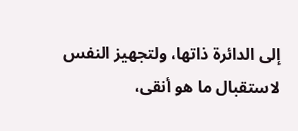إلى الدائرة ذاتها، ولتجهيز النفس لاستقبال ما هو أنقى،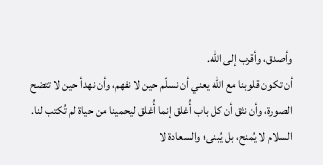وأصدق، وأقرب إلى الله.
أن تكون قلوبنا مع الله يعني أن نسلّم حين لا نفهم، وأن نهدأ حين لا تتضح الصورة، وأن نثق أن كل باب أُغلق إنما أُغلق ليحمينا من حياة لم تُكتب لنا.
السلام لا يُمنح، بل يُبنى؛ والسعادة لا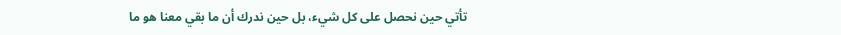تأتي حين نحصل على كل شيء، بل حين ندرك أن ما بقي معنا هو ما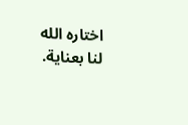اختاره الله لنا بعناية.